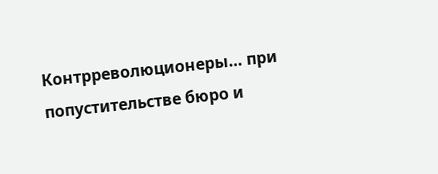Контрреволюционеры… при попустительстве бюро и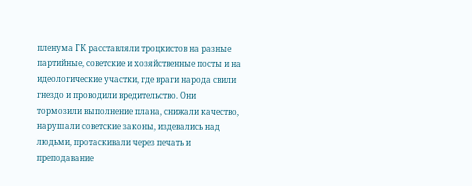пленума ГК расставляли троцкистов на разные партийные, советские и хозяйственные посты и на идеологические участки, где враги народа свили гнездо и проводили вредительство. Они тормозили выполнение плана, снижали качество, нарушали советские законы, издевались над людьми, протаскивали через печать и преподавание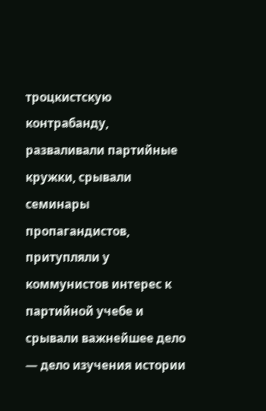троцкистскую контрабанду, разваливали партийные кружки, срывали семинары пропагандистов, притупляли у коммунистов интерес к партийной учебе и срывали важнейшее дело — дело изучения истории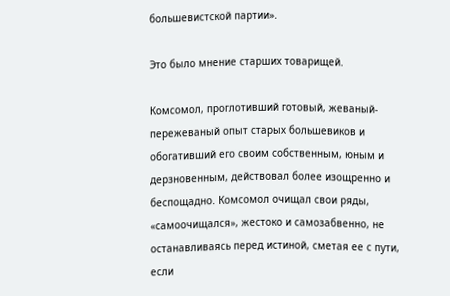большевистской партии».

Это было мнение старших товарищей.

Комсомол, проглотивший готовый, жеваный-пережеваный опыт старых большевиков и обогативший его своим собственным, юным и дерзновенным, действовал более изощренно и беспощадно. Комсомол очищал свои ряды, «самоочищался», жестоко и самозабвенно, не останавливаясь перед истиной, сметая ее с пути, если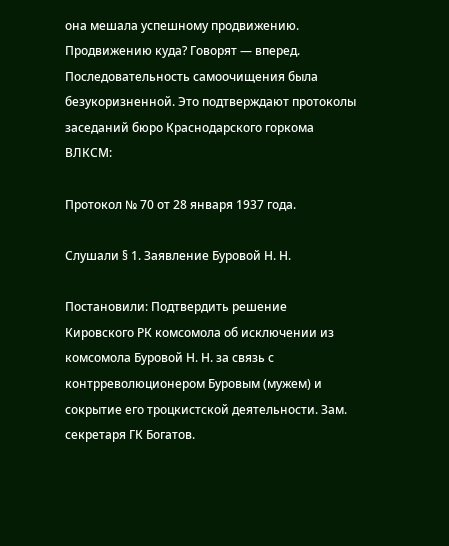она мешала успешному продвижению. Продвижению куда? Говорят — вперед. Последовательность самоочищения была безукоризненной. Это подтверждают протоколы заседаний бюро Краснодарского горкома ВЛКСМ:

Протокол № 70 от 28 января 1937 года.

Слушали § 1. Заявление Буровой Н. Н.

Постановили: Подтвердить решение Кировского РК комсомола об исключении из комсомола Буровой Н. Н. за связь с контрреволюционером Буровым (мужем) и сокрытие его троцкистской деятельности. Зам. секретаря ГК Богатов.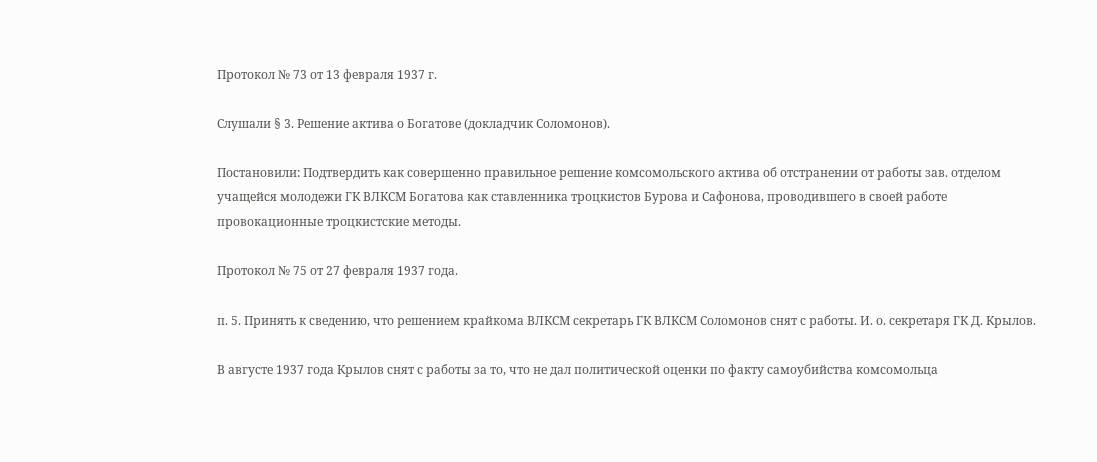Протокол № 73 от 13 февраля 1937 г.

Слушали § 3. Решение актива о Богатове (докладчик Соломонов).

Постановили: Подтвердить как совершенно правильное решение комсомольского актива об отстранении от работы зав. отделом учащейся молодежи ГК ВЛКСМ Богатова как ставленника троцкистов Бурова и Сафонова, проводившего в своей работе провокационные троцкистские методы.

Протокол № 75 от 27 февраля 1937 года.

п. 5. Принять к сведению, что решением крайкома ВЛКСМ секретарь ГК ВЛКСМ Соломонов снят с работы. И. о. секретаря ГК Д. Крылов.

В августе 1937 года Крылов снят с работы за то, что не дал политической оценки по факту самоубийства комсомольца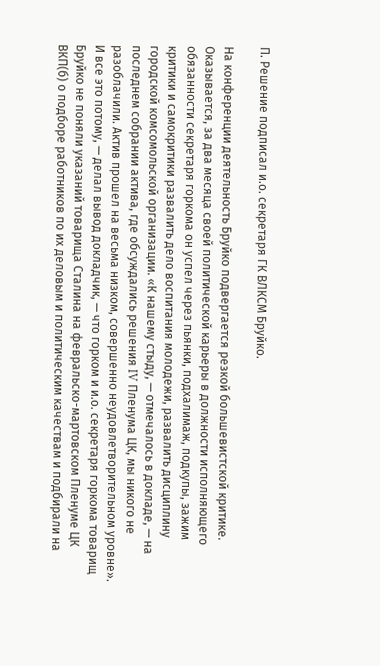П. Решение подписал и.о. секретаря ГК ВЛКСМ Бруйко.

На конференции деятельность Бруйко подвергается резкой большевистской критике. Оказывается, за два месяца своей политической карьеры в должности исполняющего обязанности секретаря горкома он успел через пьянки, подхалимаж, подкупы, зажим критики и самокритики развалить дело воспитания молодежи, развалить дисциплину городской комсомольской организации. «К нашему стыду, — отмечалось в докладе, — на последнем собрании актива, где обсуждались решения IV Пленума ЦК, мы никого не разоблачили. Актив прошел на весьма низком, совершенно неудовлетворительном уровне». И все это потому, — делал вывод докладчик, — что горком и и.о. секретаря горкома товарищ Бруйко не поняли указаний товарища Сталина на февральско-мартовском Пленуме ЦК ВКП(б) о подборе работников по их деловым и политическим качествам и подбирали на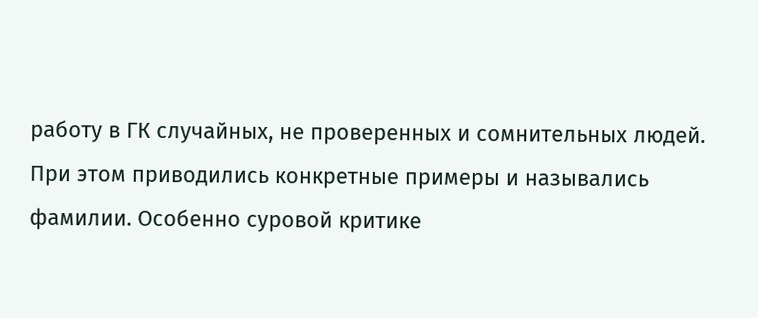работу в ГК случайных, не проверенных и сомнительных людей. При этом приводились конкретные примеры и назывались фамилии. Особенно суровой критике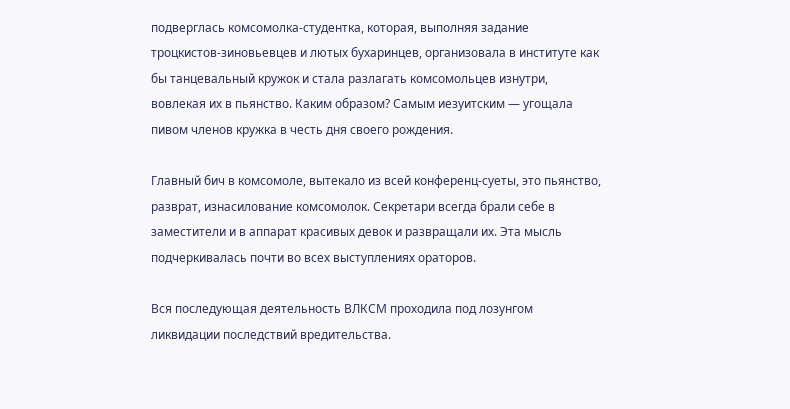подверглась комсомолка-студентка, которая, выполняя задание троцкистов-зиновьевцев и лютых бухаринцев, организовала в институте как бы танцевальный кружок и стала разлагать комсомольцев изнутри, вовлекая их в пьянство. Каким образом? Самым иезуитским — угощала пивом членов кружка в честь дня своего рождения.

Главный бич в комсомоле, вытекало из всей конференц-суеты, это пьянство, разврат, изнасилование комсомолок. Секретари всегда брали себе в заместители и в аппарат красивых девок и развращали их. Эта мысль подчеркивалась почти во всех выступлениях ораторов.

Вся последующая деятельность ВЛКСМ проходила под лозунгом ликвидации последствий вредительства.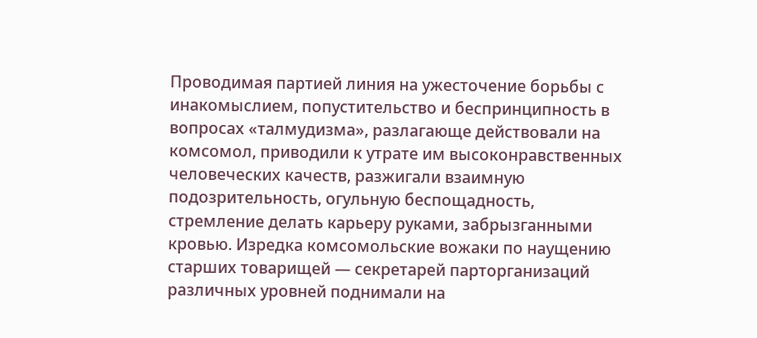Проводимая партией линия на ужесточение борьбы с инакомыслием, попустительство и беспринципность в вопросах «талмудизма», разлагающе действовали на комсомол, приводили к утрате им высоконравственных человеческих качеств, разжигали взаимную подозрительность, огульную беспощадность, стремление делать карьеру руками, забрызганными кровью. Изредка комсомольские вожаки по наущению старших товарищей — секретарей парторганизаций различных уровней поднимали на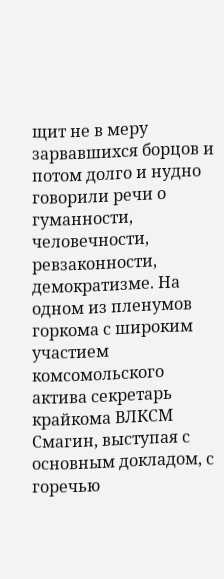щит не в меру зарвавшихся борцов и потом долго и нудно говорили речи о гуманности, человечности, ревзаконности, демократизме. На одном из пленумов горкома с широким участием комсомольского актива секретарь крайкома ВЛКСМ Смагин, выступая с основным докладом, с горечью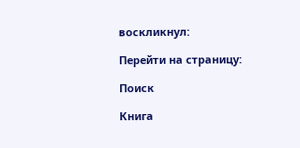воскликнул:

Перейти на страницу:

Поиск

Книга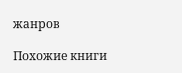жанров

Похожие книги